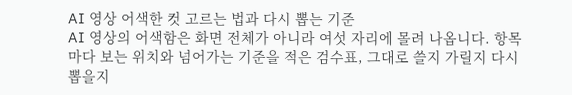AI 영상 어색한 컷 고르는 법과 다시 뽑는 기준
AI 영상의 어색함은 화면 전체가 아니라 여섯 자리에 몰려 나옵니다. 항목마다 보는 위치와 넘어가는 기준을 적은 검수표, 그대로 쓸지 가릴지 다시 뽑을지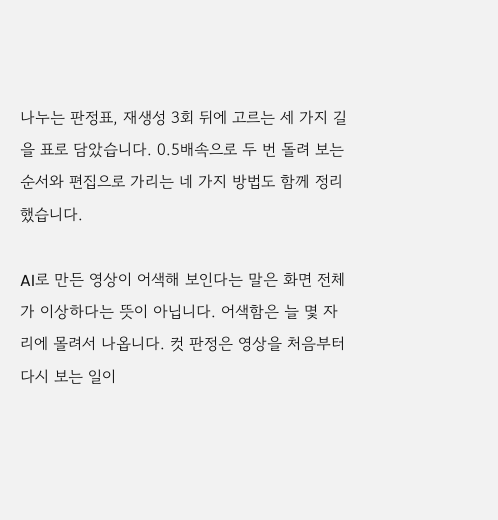나누는 판정표, 재생성 3회 뒤에 고르는 세 가지 길을 표로 담았습니다. 0.5배속으로 두 번 돌려 보는 순서와 편집으로 가리는 네 가지 방법도 함께 정리했습니다.

AI로 만든 영상이 어색해 보인다는 말은 화면 전체가 이상하다는 뜻이 아닙니다. 어색함은 늘 몇 자리에 몰려서 나옵니다. 컷 판정은 영상을 처음부터 다시 보는 일이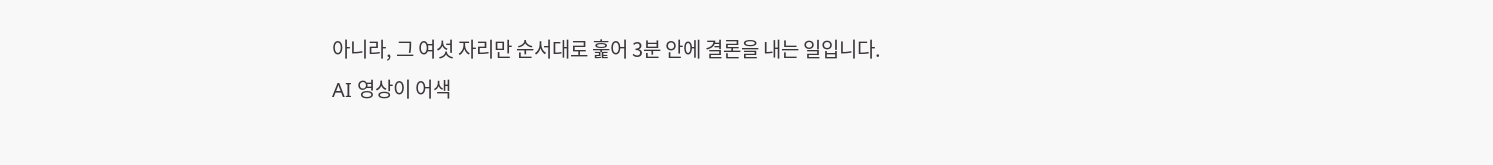아니라, 그 여섯 자리만 순서대로 훑어 3분 안에 결론을 내는 일입니다.
AI 영상이 어색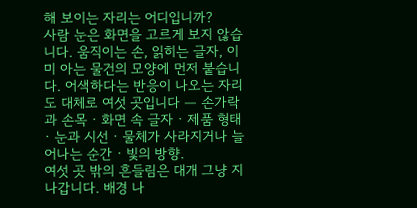해 보이는 자리는 어디입니까?
사람 눈은 화면을 고르게 보지 않습니다. 움직이는 손, 읽히는 글자, 이미 아는 물건의 모양에 먼저 붙습니다. 어색하다는 반응이 나오는 자리도 대체로 여섯 곳입니다 — 손가락과 손목 · 화면 속 글자 · 제품 형태 · 눈과 시선 · 물체가 사라지거나 늘어나는 순간 · 빛의 방향.
여섯 곳 밖의 흔들림은 대개 그냥 지나갑니다. 배경 나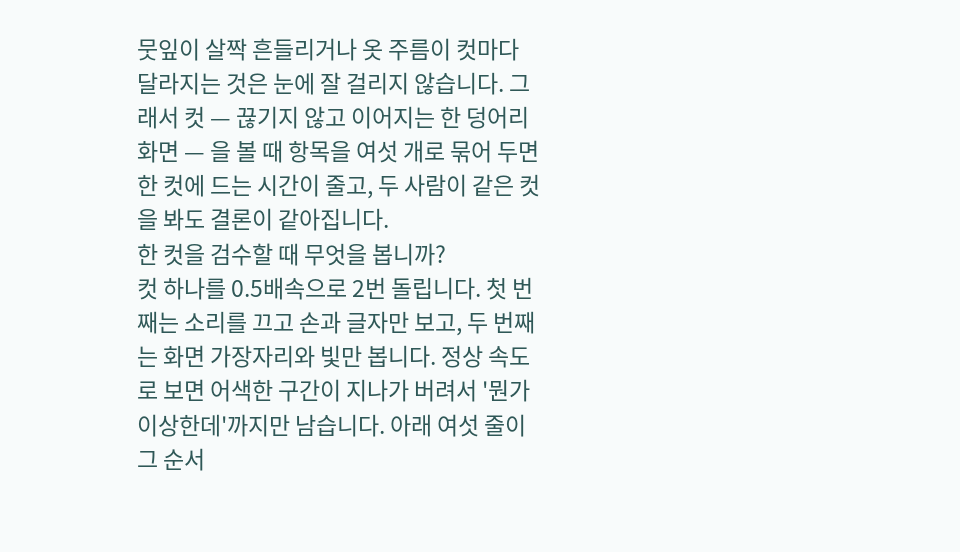뭇잎이 살짝 흔들리거나 옷 주름이 컷마다 달라지는 것은 눈에 잘 걸리지 않습니다. 그래서 컷 — 끊기지 않고 이어지는 한 덩어리 화면 — 을 볼 때 항목을 여섯 개로 묶어 두면 한 컷에 드는 시간이 줄고, 두 사람이 같은 컷을 봐도 결론이 같아집니다.
한 컷을 검수할 때 무엇을 봅니까?
컷 하나를 0.5배속으로 2번 돌립니다. 첫 번째는 소리를 끄고 손과 글자만 보고, 두 번째는 화면 가장자리와 빛만 봅니다. 정상 속도로 보면 어색한 구간이 지나가 버려서 '뭔가 이상한데'까지만 남습니다. 아래 여섯 줄이 그 순서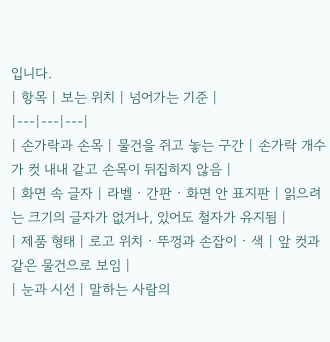입니다.
| 항목 | 보는 위치 | 넘어가는 기준 |
|---|---|---|
| 손가락과 손목 | 물건을 쥐고 놓는 구간 | 손가락 개수가 컷 내내 같고 손목이 뒤집히지 않음 |
| 화면 속 글자 | 라벨 · 간판 · 화면 안 표지판 | 읽으려는 크기의 글자가 없거나, 있어도 철자가 유지됨 |
| 제품 형태 | 로고 위치 · 뚜껑과 손잡이 · 색 | 앞 컷과 같은 물건으로 보임 |
| 눈과 시선 | 말하는 사람의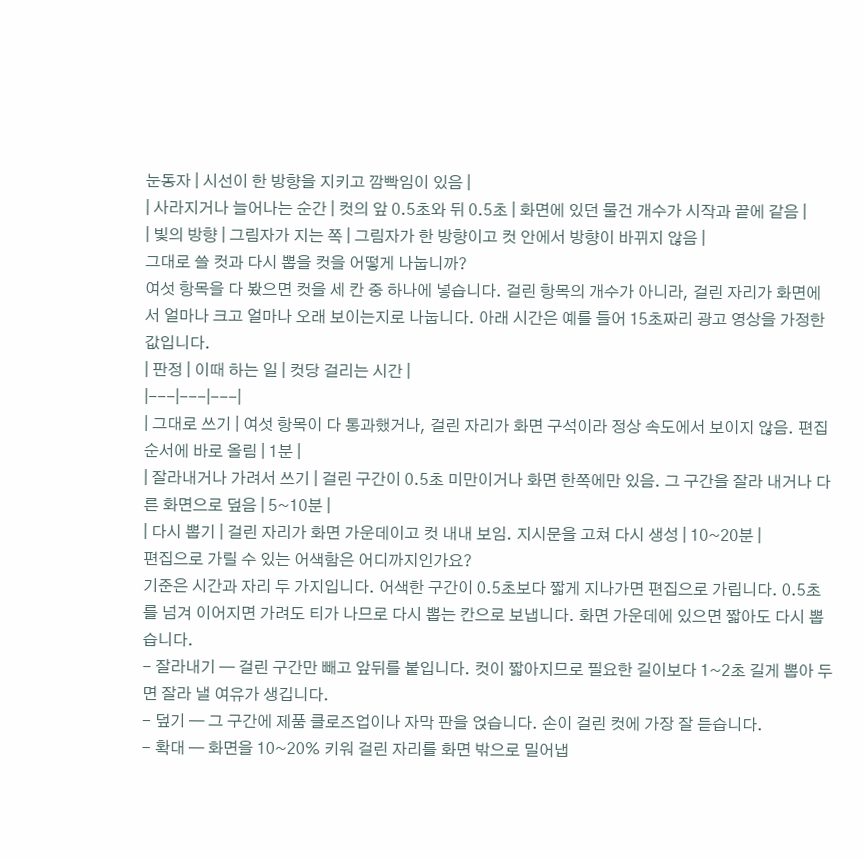눈동자 | 시선이 한 방향을 지키고 깜빡임이 있음 |
| 사라지거나 늘어나는 순간 | 컷의 앞 0.5초와 뒤 0.5초 | 화면에 있던 물건 개수가 시작과 끝에 같음 |
| 빛의 방향 | 그림자가 지는 쪽 | 그림자가 한 방향이고 컷 안에서 방향이 바뀌지 않음 |
그대로 쓸 컷과 다시 뽑을 컷을 어떻게 나눕니까?
여섯 항목을 다 봤으면 컷을 세 칸 중 하나에 넣습니다. 걸린 항목의 개수가 아니라, 걸린 자리가 화면에서 얼마나 크고 얼마나 오래 보이는지로 나눕니다. 아래 시간은 예를 들어 15초짜리 광고 영상을 가정한 값입니다.
| 판정 | 이때 하는 일 | 컷당 걸리는 시간 |
|---|---|---|
| 그대로 쓰기 | 여섯 항목이 다 통과했거나, 걸린 자리가 화면 구석이라 정상 속도에서 보이지 않음. 편집 순서에 바로 올림 | 1분 |
| 잘라내거나 가려서 쓰기 | 걸린 구간이 0.5초 미만이거나 화면 한쪽에만 있음. 그 구간을 잘라 내거나 다른 화면으로 덮음 | 5~10분 |
| 다시 뽑기 | 걸린 자리가 화면 가운데이고 컷 내내 보임. 지시문을 고쳐 다시 생성 | 10~20분 |
편집으로 가릴 수 있는 어색함은 어디까지인가요?
기준은 시간과 자리 두 가지입니다. 어색한 구간이 0.5초보다 짧게 지나가면 편집으로 가립니다. 0.5초를 넘겨 이어지면 가려도 티가 나므로 다시 뽑는 칸으로 보냅니다. 화면 가운데에 있으면 짧아도 다시 뽑습니다.
- 잘라내기 — 걸린 구간만 빼고 앞뒤를 붙입니다. 컷이 짧아지므로 필요한 길이보다 1~2초 길게 뽑아 두면 잘라 낼 여유가 생깁니다.
- 덮기 — 그 구간에 제품 클로즈업이나 자막 판을 얹습니다. 손이 걸린 컷에 가장 잘 듣습니다.
- 확대 — 화면을 10~20% 키워 걸린 자리를 화면 밖으로 밀어냅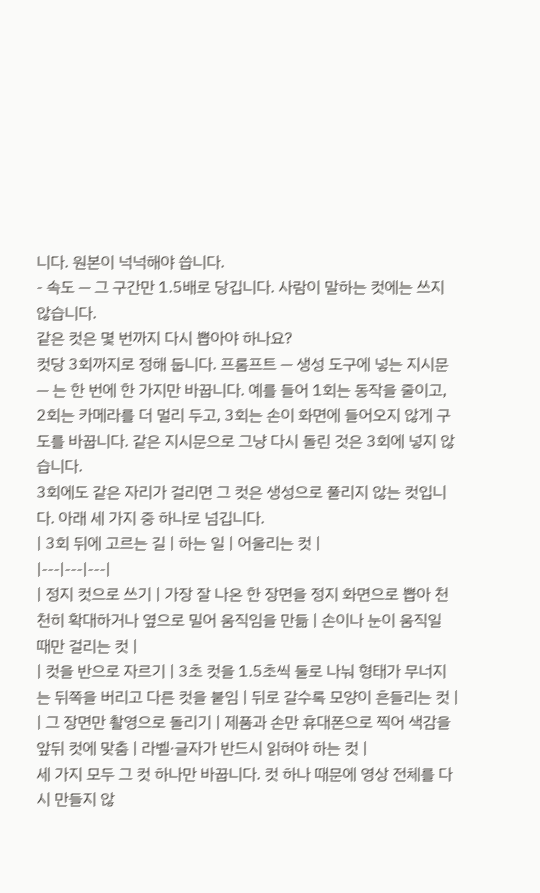니다. 원본이 넉넉해야 씁니다.
- 속도 — 그 구간만 1.5배로 당깁니다. 사람이 말하는 컷에는 쓰지 않습니다.
같은 컷은 몇 번까지 다시 뽑아야 하나요?
컷당 3회까지로 정해 둡니다. 프롬프트 — 생성 도구에 넣는 지시문 — 는 한 번에 한 가지만 바꿉니다. 예를 들어 1회는 동작을 줄이고, 2회는 카메라를 더 멀리 두고, 3회는 손이 화면에 들어오지 않게 구도를 바꿉니다. 같은 지시문으로 그냥 다시 돌린 것은 3회에 넣지 않습니다.
3회에도 같은 자리가 걸리면 그 컷은 생성으로 풀리지 않는 컷입니다. 아래 세 가지 중 하나로 넘깁니다.
| 3회 뒤에 고르는 길 | 하는 일 | 어울리는 컷 |
|---|---|---|
| 정지 컷으로 쓰기 | 가장 잘 나온 한 장면을 정지 화면으로 뽑아 천천히 확대하거나 옆으로 밀어 움직임을 만듦 | 손이나 눈이 움직일 때만 걸리는 컷 |
| 컷을 반으로 자르기 | 3초 컷을 1.5초씩 둘로 나눠 형태가 무너지는 뒤쪽을 버리고 다른 컷을 붙임 | 뒤로 갈수록 모양이 흔들리는 컷 |
| 그 장면만 촬영으로 돌리기 | 제품과 손만 휴대폰으로 찍어 색감을 앞뒤 컷에 맞춤 | 라벨·글자가 반드시 읽혀야 하는 컷 |
세 가지 모두 그 컷 하나만 바꿉니다. 컷 하나 때문에 영상 전체를 다시 만들지 않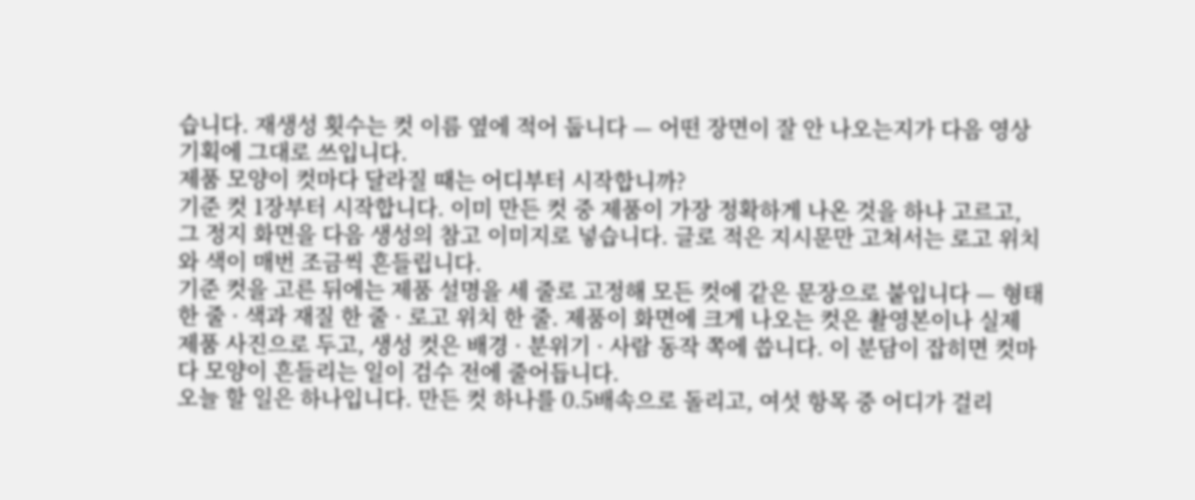습니다. 재생성 횟수는 컷 이름 옆에 적어 둡니다 — 어떤 장면이 잘 안 나오는지가 다음 영상 기획에 그대로 쓰입니다.
제품 모양이 컷마다 달라질 때는 어디부터 시작합니까?
기준 컷 1장부터 시작합니다. 이미 만든 컷 중 제품이 가장 정확하게 나온 것을 하나 고르고, 그 정지 화면을 다음 생성의 참고 이미지로 넣습니다. 글로 적은 지시문만 고쳐서는 로고 위치와 색이 매번 조금씩 흔들립니다.
기준 컷을 고른 뒤에는 제품 설명을 세 줄로 고정해 모든 컷에 같은 문장으로 붙입니다 — 형태 한 줄 · 색과 재질 한 줄 · 로고 위치 한 줄. 제품이 화면에 크게 나오는 컷은 촬영본이나 실제 제품 사진으로 두고, 생성 컷은 배경 · 분위기 · 사람 동작 쪽에 씁니다. 이 분담이 잡히면 컷마다 모양이 흔들리는 일이 검수 전에 줄어듭니다.
오늘 할 일은 하나입니다. 만든 컷 하나를 0.5배속으로 돌리고, 여섯 항목 중 어디가 걸리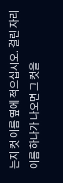는지 컷 이름 옆에 적으십시오. 걸린 자리 이름 하나가 나오면 그 컷을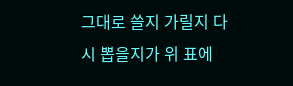그대로 쓸지 가릴지 다시 뽑을지가 위 표에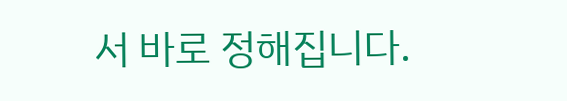서 바로 정해집니다.